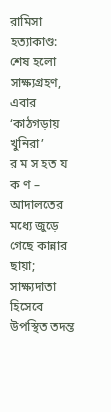রামিসা হত্যাকাণ্ড: শেষ হলো সাক্ষ্যগ্রহণ, এবার ‘কাঠগড়ায় খুনিরা’
র ম স হত য ক ণ – আদালতের মধ্যে জুড়ে গেছে কান্নার ছায়া; সাক্ষ্যদাতা হিসেবে উপস্থিত তদন্ত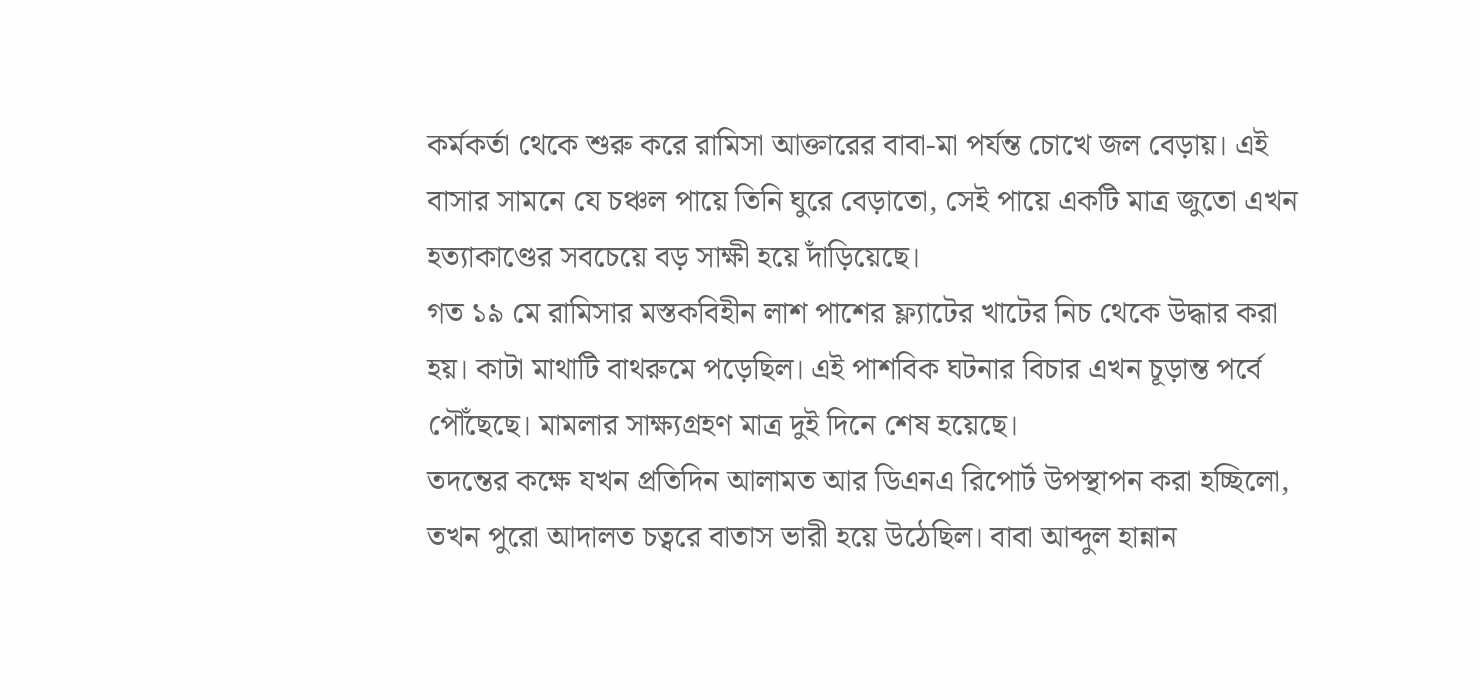কর্মকর্তা থেকে শুরু করে রামিসা আক্তারের বাবা-মা পর্যন্ত চোখে জল বেড়ায়। এই বাসার সামনে যে চঞ্চল পায়ে তিনি ঘুরে বেড়াতো, সেই পায়ে একটি মাত্র জুতো এখন হত্যাকাণ্ডের সবচেয়ে বড় সাক্ষী হয়ে দাঁড়িয়েছে।
গত ১৯ মে রামিসার মস্তকবিহীন লাশ পাশের ফ্ল্যাটের খাটের নিচ থেকে উদ্ধার করা হয়। কাটা মাথাটি বাথরুমে পড়েছিল। এই পাশবিক ঘটনার বিচার এখন চূড়ান্ত পর্বে পৌঁছেছে। মামলার সাক্ষ্যগ্রহণ মাত্র দুই দিনে শেষ হয়েছে।
তদন্তের কক্ষে যখন প্রতিদিন আলামত আর ডিএনএ রিপোর্ট উপস্থাপন করা হচ্ছিলো, তখন পুরো আদালত চত্বরে বাতাস ভারী হয়ে উঠেছিল। বাবা আব্দুল হান্নান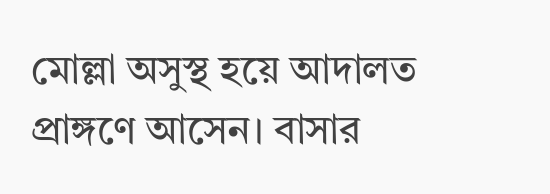মোল্লা অসুস্থ হয়ে আদালত প্রাঙ্গণে আসেন। বাসার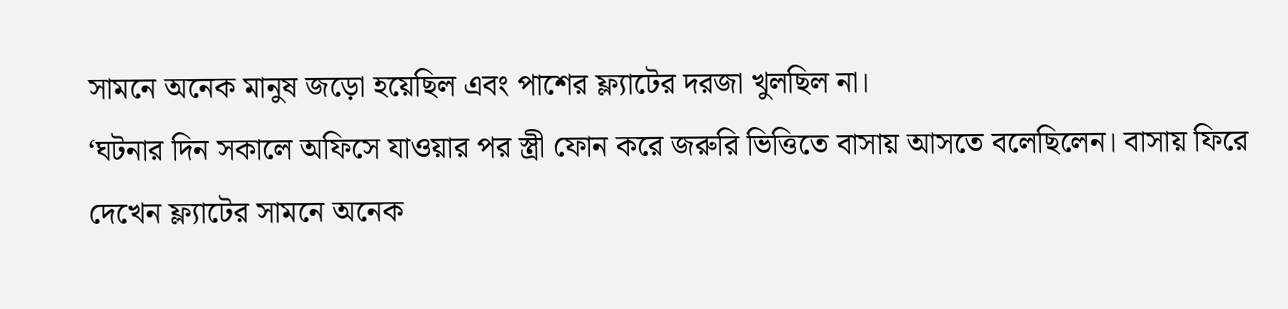সামনে অনেক মানুষ জড়ো হয়েছিল এবং পাশের ফ্ল্যাটের দরজা খুলছিল না।
‘ঘটনার দিন সকালে অফিসে যাওয়ার পর স্ত্রী ফোন করে জরুরি ভিত্তিতে বাসায় আসতে বলেছিলেন। বাসায় ফিরে দেখেন ফ্ল্যাটের সামনে অনেক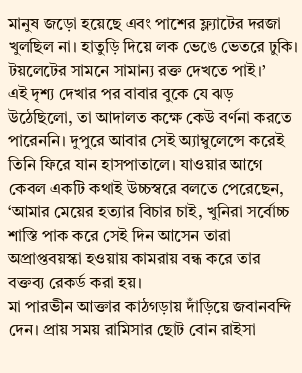মানুষ জড়ো হয়েছে এবং পাশের ফ্ল্যাটের দরজা খুলছিল না। হাতুড়ি দিয়ে লক ভেঙে ভেতরে ঢুকি। টয়লেটের সামনে সামান্য রক্ত দেখতে পাই।’
এই দৃশ্য দেখার পর বাবার বুকে যে ঝড় উঠেছিলো, তা আদালত কক্ষে কেউ বর্ণনা করতে পারেননি। দুপুরে আবার সেই অ্যাম্বুলেন্সে করেই তিনি ফিরে যান হাসপাতালে। যাওয়ার আগে কেবল একটি কথাই উচ্চস্বরে বলতে পেরেছেন, ‘আমার মেয়ের হত্যার বিচার চাই, খুনিরা সর্বোচ্চ শাস্তি পাক করে সেই দিন আসেন তারা অপ্রাপ্তবয়স্কা হওয়ায় কামরায় বন্ধ করে তার বক্তব্য রেকর্ড করা হয়।
মা পারভীন আক্তার কাঠগড়ায় দাঁড়িয়ে জবানবন্দি দেন। প্রায় সময় রামিসার ছোট বোন রাইসা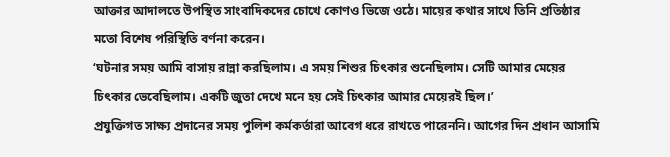আক্তার আদালতে উপস্থিত সাংবাদিকদের চোখে কোণও ভিজে ওঠে। মায়ের কথার সাথে তিনি প্রতিষ্ঠার মতো বিশেষ পরিস্থিতি বর্ণনা করেন।
‘ঘটনার সময় আমি বাসায় রান্না করছিলাম। এ সময় শিশুর চিৎকার শুনেছিলাম। সেটি আমার মেয়ের চিৎকার ভেবেছিলাম। একটি জুতা দেখে মনে হয় সেই চিৎকার আমার মেয়েরই ছিল।’
প্রযুক্তিগত সাক্ষ্য প্রদানের সময় পুলিশ কর্মকর্তারা আবেগ ধরে রাখতে পারেননি। আগের দিন প্রধান আসামি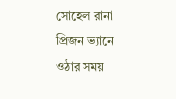সোহেল রানা প্রিজন ভ্যানে ওঠার সময়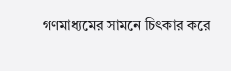গণমাধ্যমের সামনে চিৎকার করে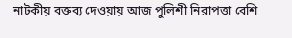নাটকীয় বক্তব্য দেওয়ায় আজ পুলিশী নিরাপত্তা বেশি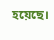হয়েছে।